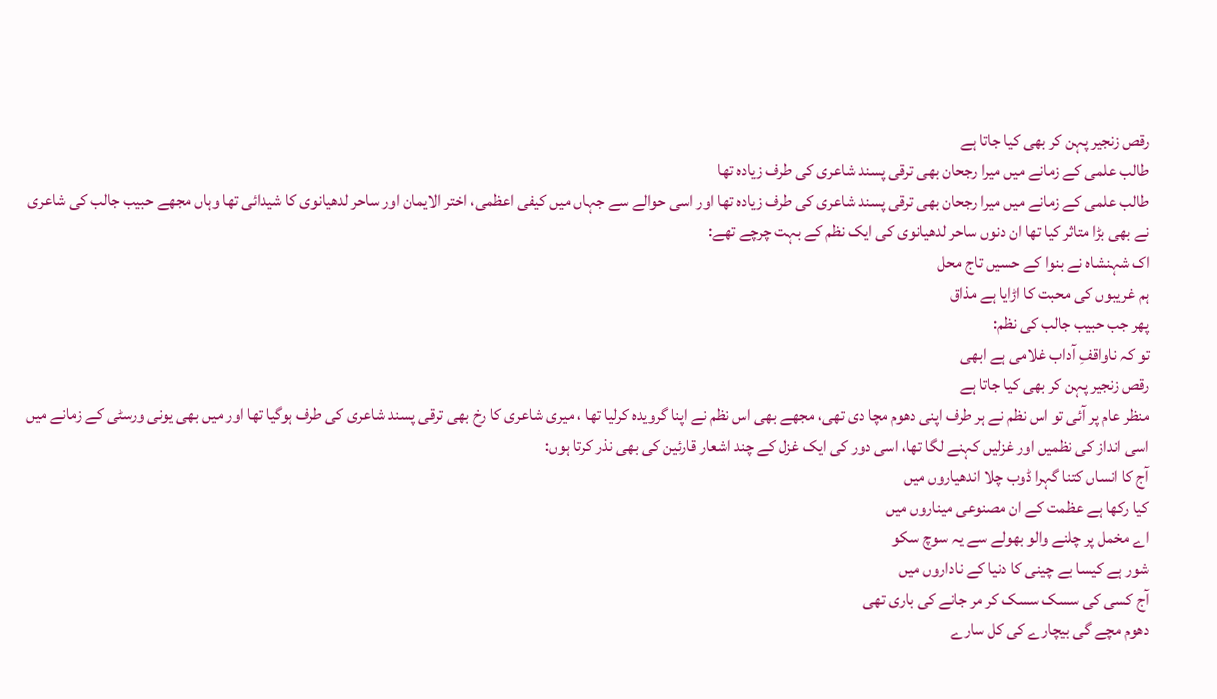رقص زنجیر پہن کر بھی کیا جاتا ہے
طالب علمی کے زمانے میں میرا رجحان بھی ترقی پسند شاعری کی طرف زیادہ تھا
طالب علمی کے زمانے میں میرا رجحان بھی ترقی پسند شاعری کی طرف زیادہ تھا اور اسی حوالے سے جہاں میں کیفی اعظمی، اختر الایمان اور ساحر لدھیانوی کا شیدائی تھا وہاں مجھے حبیب جالب کی شاعری نے بھی بڑا متاثر کیا تھا ان دنوں ساحر لدھیانوی کی ایک نظم کے بہت چرچے تھے:
اک شہنشاہ نے بنوا کے حسیں تاج محل
ہم غریبوں کی محبت کا اڑایا ہے مذاق
پھر جب حبیب جالب کی نظم:
تو کہ ناواقفِ آداب غلامی ہے ابھی
رقص زنجیر پہن کر بھی کیا جاتا ہے
منظر عام پر آئی تو اس نظم نے ہر طرف اپنی دھوم مچا دی تھی، مجھے بھی اس نظم نے اپنا گرویدہ کرلیا تھا ، میری شاعری کا رخ بھی ترقی پسند شاعری کی طرف ہوگیا تھا اور میں بھی یونی ورسٹی کے زمانے میں اسی انداز کی نظمیں اور غزلیں کہنے لگا تھا، اسی دور کی ایک غزل کے چند اشعار قارئین کی بھی نذر کرتا ہوں:
آج کا انساں کتنا گہرا ڈوب چلا اندھیاروں میں
کیا رکھا ہے عظمت کے ان مصنوعی میناروں میں
اے مخمل پر چلنے والو بھولے سے یہ سوچ سکو
شور ہے کیسا بے چینی کا دنیا کے ناداروں میں
آج کسی کی سسک سسک کر مر جانے کی باری تھی
دھوم مچے گی بیچارے کی کل سارے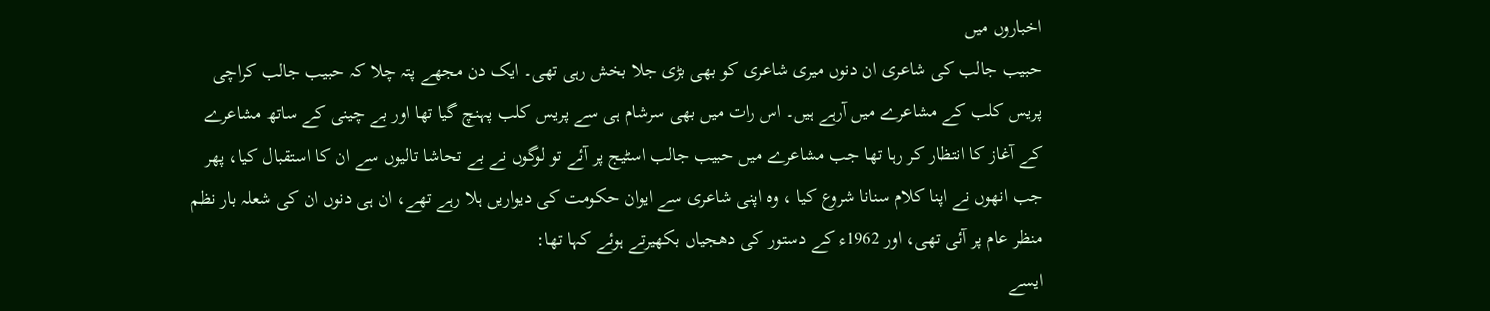اخباروں میں
حبیب جالب کی شاعری ان دنوں میری شاعری کو بھی بڑی جلا بخش رہی تھی۔ ایک دن مجھے پتہ چلا کہ حبیب جالب کراچی پریس کلب کے مشاعرے میں آرہے ہیں۔ اس رات میں بھی سرشام ہی سے پریس کلب پہنچ گیا تھا اور بے چینی کے ساتھ مشاعرے کے آغاز کا انتظار کر رہا تھا جب مشاعرے میں حبیب جالب اسٹیج پر آئے تو لوگوں نے بے تحاشا تالیوں سے ان کا استقبال کیا، پھر جب انھوں نے اپنا کلام سنانا شروع کیا ، وہ اپنی شاعری سے ایوان حکومت کی دیواریں ہلا رہے تھے، ان ہی دنوں ان کی شعلہ بار نظم منظر عام پر آئی تھی، اور 1962ء کے دستور کی دھجیاں بکھیرتے ہوئے کہا تھا:
ایسے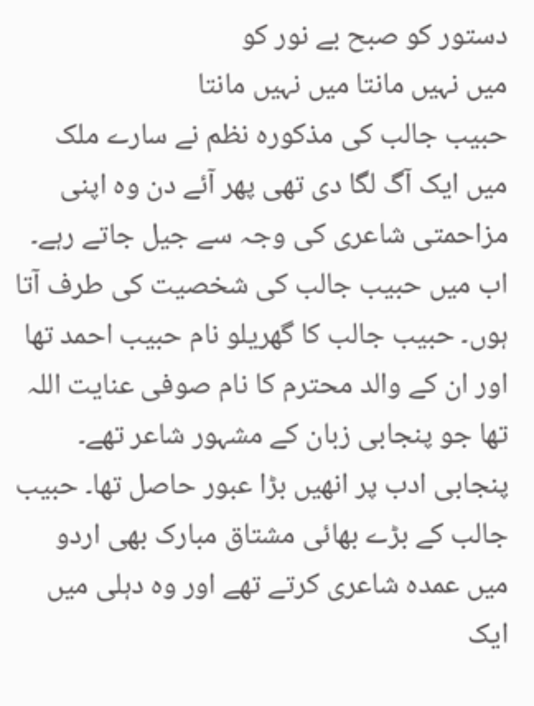دستور کو صبح بے نور کو
میں نہیں مانتا میں نہیں مانتا
حبیب جالب کی مذکورہ نظم نے سارے ملک میں ایک آگ لگا دی تھی پھر آئے دن وہ اپنی مزاحمتی شاعری کی وجہ سے جیل جاتے رہے۔ اب میں حبیب جالب کی شخصیت کی طرف آتا ہوں۔ حبیب جالب کا گھریلو نام حبیب احمد تھا اور ان کے والد محترم کا نام صوفی عنایت اللہ تھا جو پنجابی زبان کے مشہور شاعر تھے۔ پنجابی ادب پر انھیں بڑا عبور حاصل تھا۔ حبیب جالب کے بڑے بھائی مشتاق مبارک بھی اردو میں عمدہ شاعری کرتے تھے اور وہ دہلی میں ایک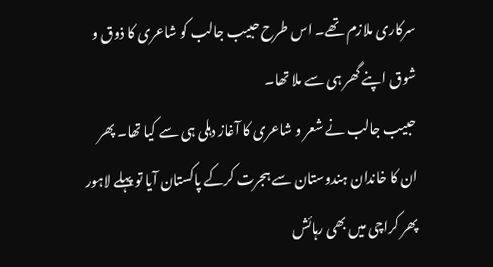سرکاری ملازم تھے۔ اس طرح حبیب جالب کو شاعری کا ذوق و شوق اپنے گھر ہی سے ملا تھا۔
حبیب جالب نے شعر و شاعری کا آغاز دہلی ہی سے کیا تھا۔ پھر ان کا خاندان ہندوستان سے ہجرت کرکے پاکستان آیا تو پہلے لاہور پھر کراچی میں بھی رہائش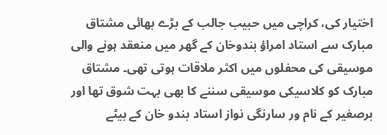اختیار کی، کراچی میں حبیب جالب کے بڑے بھائی مشتاق مبارک سے استاد امراؤ بندوخان کے گھر میں منعقد ہونے والی موسیقی کی محفلوں میں اکثر ملاقات ہوتی تھی۔ مشتاق مبارک کو کلاسیکی موسیقی سننے کا بھی بہت شوق تھا اور برصغیر کے نام ور سارنگی نواز استاد بندو خان کے بیٹے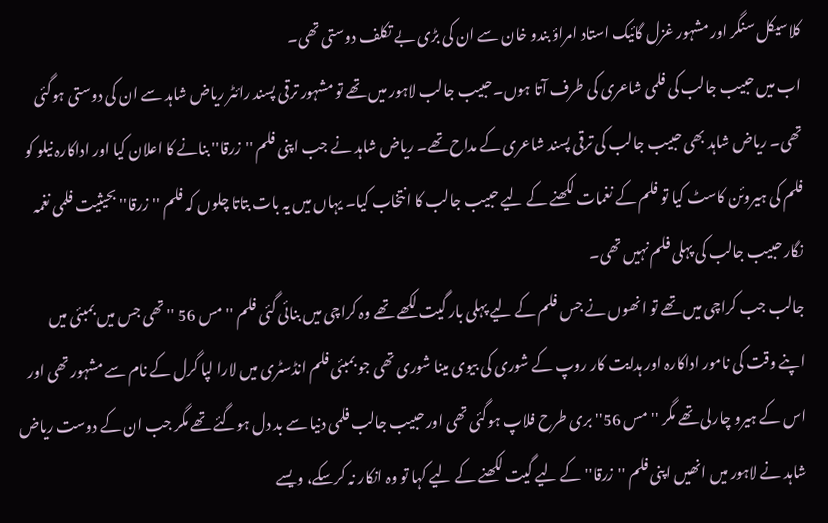کلاسیکل سنگر اور مشہور غزل گائیک استاد امراؤ بندو خان سے ان کی بڑی بے تکلف دوستی تھی۔
اب میں حبیب جالب کی فلمی شاعری کی طرف آتا ہوں۔حبیب جالب لاہور میں تھے تو مشہور ترقی پسند رائٹر ریاض شاہد سے ان کی دوستی ہوگئی تھی۔ ریاض شاہد بھی حبیب جالب کی ترقی پسند شاعری کے مداح تھے۔ ریاض شاہد نے جب اپنی فلم ''زرقا'' بنانے کا اعلان کیا اور اداکارہ نیلو کو فلم کی ہیروئن کاسٹ کیا تو فلم کے نغمات لکھنے کے لیے حبیب جالب کا انتخاب کیا۔ یہاں میں یہ بات بتاتا چلوں کہ فلم ''زرقا'' بحیثیت فلمی نغمہ نگار حبیب جالب کی پہلی فلم نہیں تھی۔
جالب جب کراچی میں تھے تو انھوں نے جس فلم کے لیے پہلی بار گیت لکھے تھے وہ کراچی میں بنائی گئی فلم ''مس 56 ''تھی جس میں بمبئی میں اپنے وقت کی نامور اداکارہ اور ہدایت کار روپ کے شوری کی بیوی مینا شوری تھی جو بمبئی فلم انڈسٹری میں لارا لپا گرل کے نام سے مشہور تھی اور اس کے ہیرو چارلی تھے مگر ''مس 56'' بری طرح فلاپ ہوگئی تھی اور حبیب جالب فلمی دنیا سے بد دل ہوگئے تھے مگر جب ان کے دوست ریاض شاہد نے لاہور میں انھیں اپنی فلم ''زرقا'' کے لیے گیت لکھنے کے لیے کہا تو وہ انکار نہ کرسکے، ویسے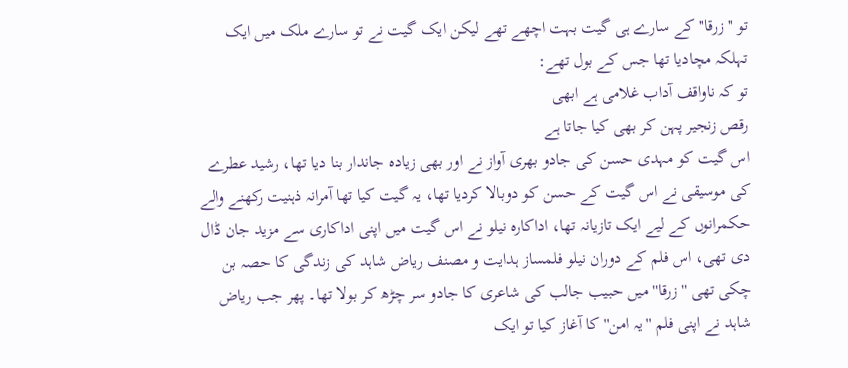تو ''زرقا'' کے سارے ہی گیت بہت اچھے تھے لیکن ایک گیت نے تو سارے ملک میں ایک تہلکہ مچادیا تھا جس کے بول تھے:
تو کہ ناواقف آداب غلامی ہے ابھی
رقص زنجیر پہن کر بھی کیا جاتا ہے
اس گیت کو مہدی حسن کی جادو بھری آواز نے اور بھی زیادہ جاندار بنا دیا تھا، رشید عطرے کی موسیقی نے اس گیت کے حسن کو دوبالا کردیا تھا، یہ گیت کیا تھا آمرانہ ذہنیت رکھنے والے حکمرانوں کے لیے ایک تازیانہ تھا، اداکارہ نیلو نے اس گیت میں اپنی اداکاری سے مزید جان ڈال دی تھی، اس فلم کے دوران نیلو فلمساز ہدایت و مصنف ریاض شاہد کی زندگی کا حصہ بن چکی تھی ''زرقا'' میں حبیب جالب کی شاعری کا جادو سر چڑھ کر بولا تھا۔ پھر جب ریاض شاہد نے اپنی فلم ''یہ امن'' کا آغاز کیا تو ایک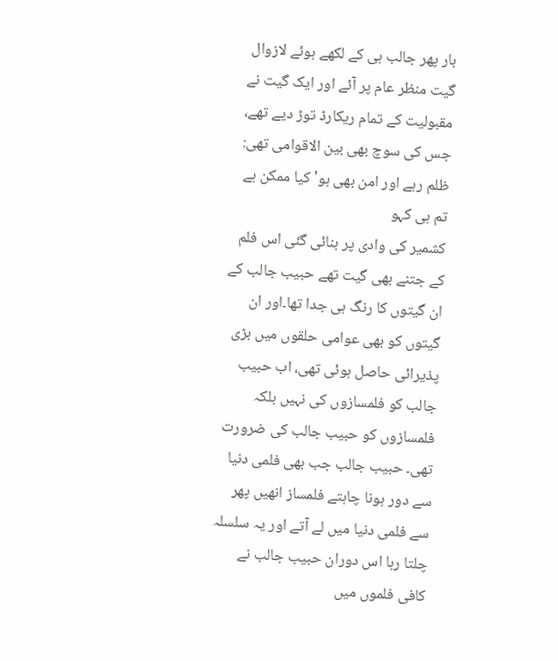بار پھر جالب ہی کے لکھے ہوئے لازوال گیت منظر عام پر آئے اور ایک گیت نے مقبولیت کے تمام ریکارڈ توڑ دیے تھے، جس کی سوچ بھی بین الاقوامی تھی:
ظلم رہے اور امن بھی ہو' کیا ممکن ہے تم ہی کہو
کشمیر کی وادی پر بنائی گئی اس فلم کے جتنے بھی گیت تھے حبیب جالب کے ان گیتوں کا رنگ ہی جدا تھا۔اور ان گیتوں کو بھی عوامی حلقوں میں بڑی پذیرائی حاصل ہوئی تھی، اب حبیب جالب کو فلمسازوں کی نہیں بلکہ فلمسازوں کو حبیب جالب کی ضرورت تھی۔ حبیب جالب جب بھی فلمی دنیا سے دور ہونا چاہتے فلمساز انھیں پھر سے فلمی دنیا میں لے آتے اور یہ سلسلہ چلتا رہا اس دوران حبیب جالب نے کافی فلموں میں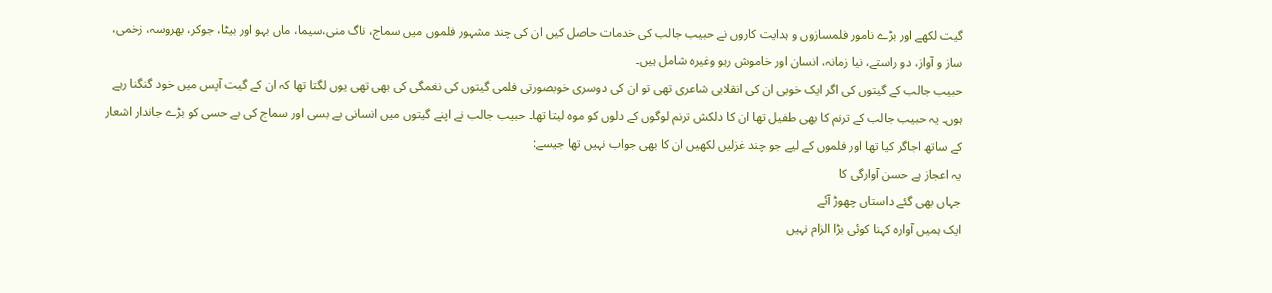گیت لکھے اور بڑے نامور فلمسازوں و ہدایت کاروں نے حبیب جالب کی خدمات حاصل کیں ان کی چند مشہور فلموں میں سماج، ناگ منی،سیما، ماں بہو اور بیٹا، جوکر، بھروسہ، زخمی، ساز و آواز، دو راستے، نیا زمانہ، انسان اور خاموش رہو وغیرہ شامل ہیں۔
حبیب جالب کے گیتوں کی اگر ایک خوبی ان کی انقلابی شاعری تھی تو ان کی دوسری خوبصورتی فلمی گیتوں کی نغمگی کی بھی تھی یوں لگتا تھا کہ ان کے گیت آپس میں خود گنگنا رہے ہوں۔ یہ حبیب جالب کے ترنم کا بھی طفیل تھا ان کا دلکش ترنم لوگوں کے دلوں کو موہ لیتا تھا۔ حبیب جالب نے اپنے گیتوں میں انسانی بے بسی اور سماج کی بے حسی کو بڑے جاندار اشعار کے ساتھ اجاگر کیا تھا اور فلموں کے لیے جو چند غزلیں لکھیں ان کا بھی جواب نہیں تھا جیسے:
یہ اعجاز ہے حسن آوارگی کا
جہاں بھی گئے داستاں چھوڑ آئے
ایک ہمیں آوارہ کہنا کوئی بڑا الزام نہیں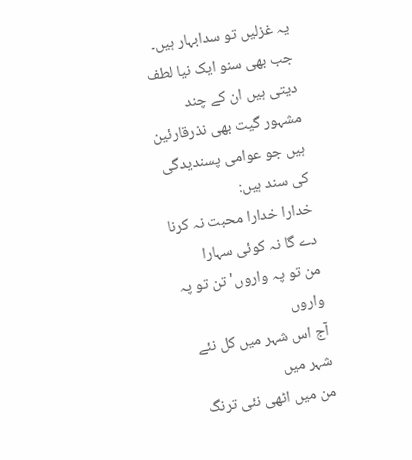یہ غزلیں تو سدابہار ہیں۔ جب بھی سنو ایک نیا لطف دیتی ہیں ان کے چند مشہور گیت بھی نذرقارئین ہیں جو عوامی پسندیدگی کی سند ہیں:
خدارا خدارا محبت نہ کرنا
دے گا نہ کوئی سہارا
من تو پہ واروں' تن تو پہ واروں
آج اس شہر میں کل نئے شہر میں
من میں اٹھی نئی ترنگ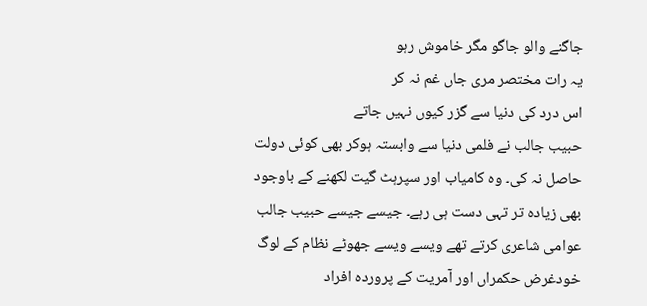جاگنے والو جاگو مگر خاموش رہو
یہ رات مختصر مری جاں غم نہ کر
اس درد کی دنیا سے گزر کیوں نہیں جاتے
حبیب جالب نے فلمی دنیا سے وابستہ ہوکر بھی کوئی دولت حاصل نہ کی۔ وہ کامیاب اور سپرہٹ گیت لکھنے کے باوجود بھی زیادہ تر تہی دست ہی رہے۔ جیسے جیسے حبیب جالب عوامی شاعری کرتے تھے ویسے ویسے جھوٹے نظام کے لوگ خودغرض حکمراں اور آمریت کے پروردہ افراد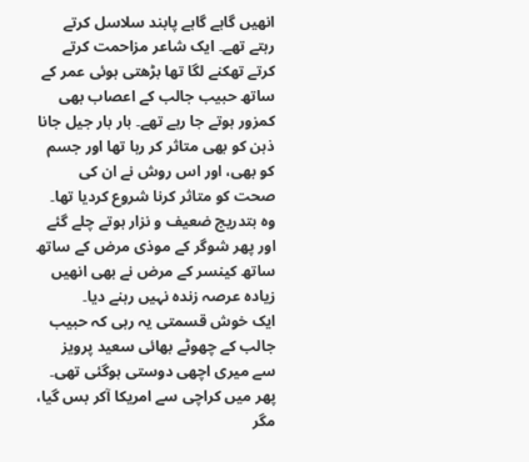انھیں گاہے گاہے پابند سلاسل کرتے رہتے تھے۔ ایک شاعر مزاحمت کرتے کرتے تھکنے لگا تھا بڑھتی ہوئی عمر کے ساتھ حبیب جالب کے اعصاب بھی کمزور ہوتے جا رہے تھے۔ بار بار جیل جانا ذہن کو بھی متاثر کر رہا تھا اور جسم کو بھی، اور اس روش نے ان کی صحت کو متاثر کرنا شروع کردیا تھا۔ وہ بتدریج ضعیف و نزار ہوتے چلے گئے اور پھر شوگر کے موذی مرض کے ساتھ ساتھ کینسر کے مرض نے بھی انھیں زیادہ عرصہ زندہ نہیں رہنے دیا۔
ایک خوش قسمتی یہ رہی کہ حبیب جالب کے چھوٹے بھائی سعید پرویز سے میری اچھی دوستی ہوگئی تھی۔ پھر میں کراچی سے امریکا آکر بس گیا، مگر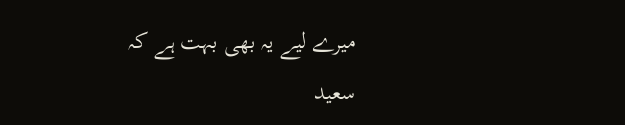میرے لیے یہ بھی بہت ہے کہ سعید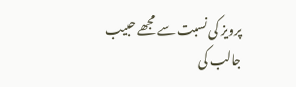پرویز کی نسبت سے مجھے حبیب جالب کی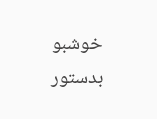خوشبو بدستور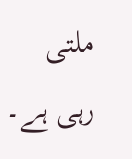ملتی رہی ہے۔